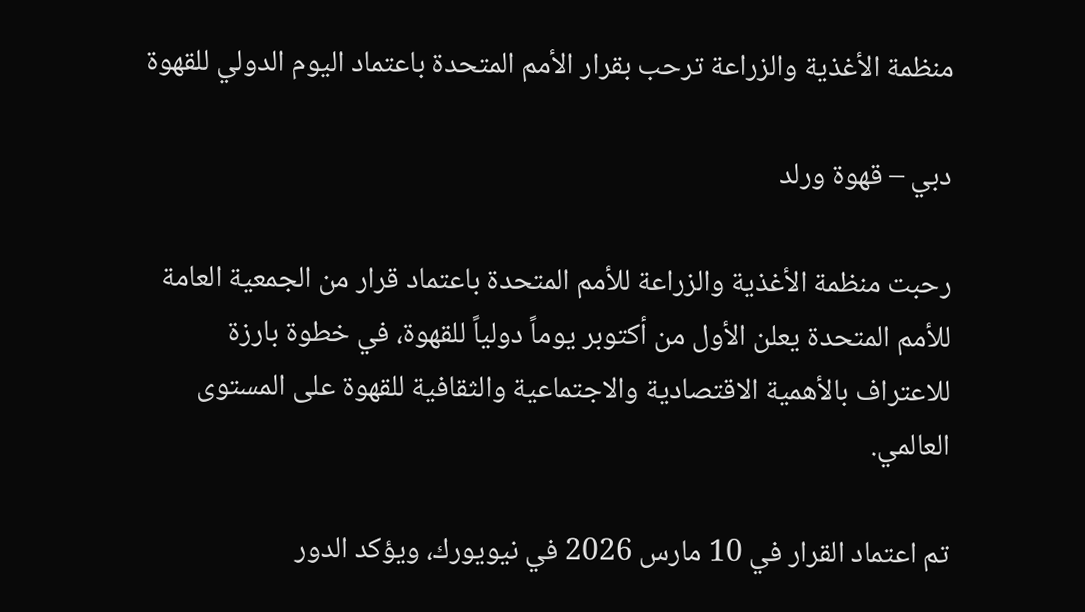منظمة الأغذية والزراعة ترحب بقرار الأمم المتحدة باعتماد اليوم الدولي للقهوة

دبي – قهوة ورلد

رحبت منظمة الأغذية والزراعة للأمم المتحدة باعتماد قرار من الجمعية العامة للأمم المتحدة يعلن الأول من أكتوبر يوماً دولياً للقهوة، في خطوة بارزة للاعتراف بالأهمية الاقتصادية والاجتماعية والثقافية للقهوة على المستوى العالمي.

تم اعتماد القرار في 10 مارس 2026 في نيويورك، ويؤكد الدور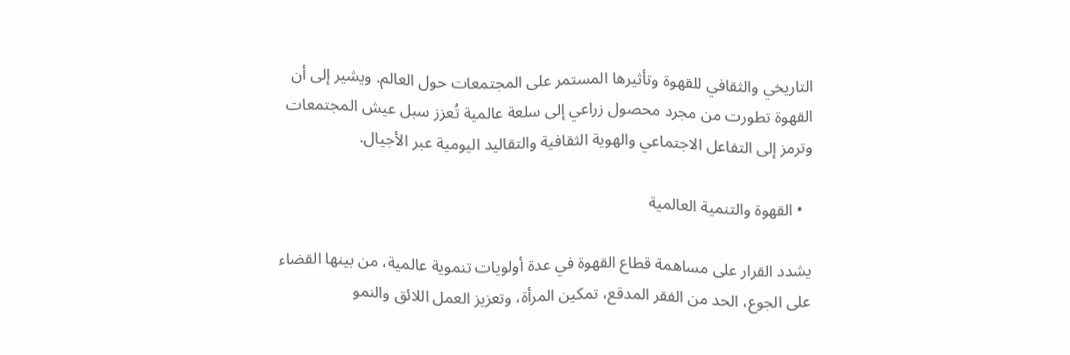التاريخي والثقافي للقهوة وتأثيرها المستمر على المجتمعات حول العالم. ويشير إلى أن القهوة تطورت من مجرد محصول زراعي إلى سلعة عالمية تُعزز سبل عيش المجتمعات وترمز إلى التفاعل الاجتماعي والهوية الثقافية والتقاليد اليومية عبر الأجيال.

  • القهوة والتنمية العالمية

يشدد القرار على مساهمة قطاع القهوة في عدة أولويات تنموية عالمية، من بينها القضاء على الجوع، الحد من الفقر المدقع، تمكين المرأة، وتعزيز العمل اللائق والنمو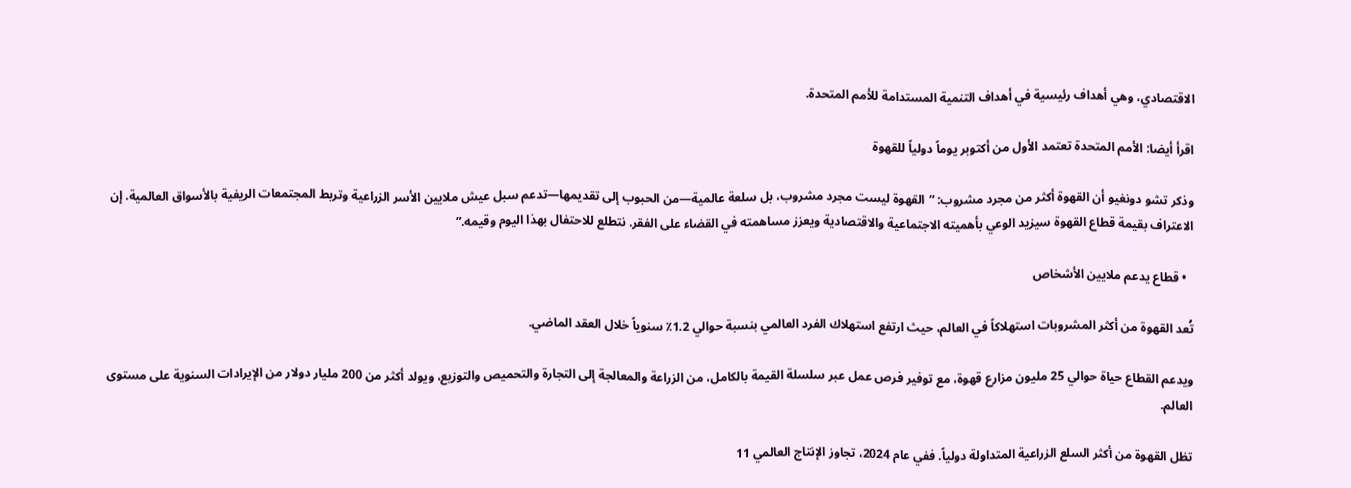الاقتصادي، وهي أهداف رئيسية في أهداف التنمية المستدامة للأمم المتحدة.

اقرأ أيضا: الأمم المتحدة تعتمد الأول من أكتوبر يوماً دولياً للقهوة

وذكر تشو دونغيو أن القهوة أكثر من مجرد مشروب: “القهوة ليست مجرد مشروب، بل سلعة عالمية—من الحبوب إلى تقديمها—تدعم سبل عيش ملايين الأسر الزراعية وتربط المجتمعات الريفية بالأسواق العالمية. إن الاعتراف بقيمة قطاع القهوة سيزيد الوعي بأهميته الاجتماعية والاقتصادية ويعزز مساهمته في القضاء على الفقر. نتطلع للاحتفال بهذا اليوم وقيمه.”

  • قطاع يدعم ملايين الأشخاص

تُعد القهوة من أكثر المشروبات استهلاكاً في العالم، حيث ارتفع استهلاك الفرد العالمي بنسبة حوالي 1.2٪ سنوياً خلال العقد الماضي.

ويدعم القطاع حياة حوالي 25 مليون مزارع قهوة، مع توفير فرص عمل عبر سلسلة القيمة بالكامل، من الزراعة والمعالجة إلى التجارة والتحميص والتوزيع، ويولد أكثر من 200 مليار دولار من الإيرادات السنوية على مستوى العالم.

تظل القهوة من أكثر السلع الزراعية المتداولة دولياً. ففي عام 2024، تجاوز الإنتاج العالمي 11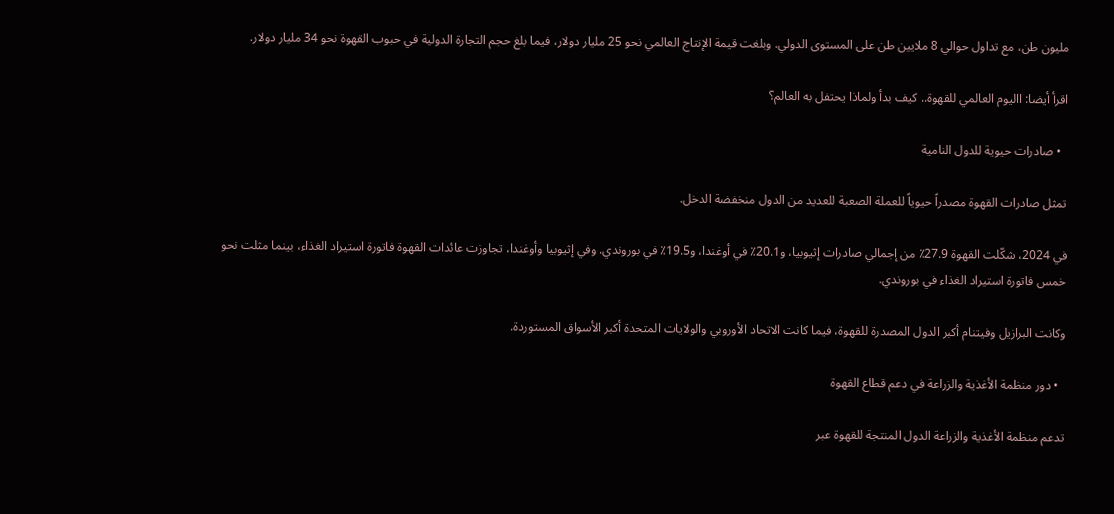مليون طن، مع تداول حوالي 8 ملايين طن على المستوى الدولي. وبلغت قيمة الإنتاج العالمي نحو 25 مليار دولار، فيما بلغ حجم التجارة الدولية في حبوب القهوة نحو 34 مليار دولار.

اقرأ أيضا: االيوم العالمي للقهوة.. كيف بدأ ولماذا يحتفل به العالم؟

  • صادرات حيوية للدول النامية

تمثل صادرات القهوة مصدراً حيوياً للعملة الصعبة للعديد من الدول منخفضة الدخل.

في 2024، شكّلت القهوة 27.9٪ من إجمالي صادرات إثيوبيا، و20.1٪ في أوغندا، و19.5٪ في بوروندي. وفي إثيوبيا وأوغندا، تجاوزت عائدات القهوة فاتورة استيراد الغذاء، بينما مثلت نحو خمس فاتورة استيراد الغذاء في بوروندي.

وكانت البرازيل وفيتنام أكبر الدول المصدرة للقهوة، فيما كانت الاتحاد الأوروبي والولايات المتحدة أكبر الأسواق المستوردة.

  • دور منظمة الأغذية والزراعة في دعم قطاع القهوة

تدعم منظمة الأغذية والزراعة الدول المنتجة للقهوة عبر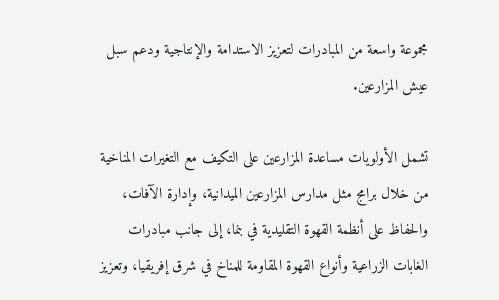مجموعة واسعة من المبادرات لتعزيز الاستدامة والإنتاجية ودعم سبل عيش المزارعين.

تشمل الأولويات مساعدة المزارعين على التكيف مع التغيرات المناخية من خلال برامج مثل مدارس المزارعين الميدانية، وإدارة الآفات، والحفاظ على أنظمة القهوة التقليدية في بنما، إلى جانب مبادرات الغابات الزراعية وأنواع القهوة المقاومة للمناخ في شرق إفريقيا، وتعزيز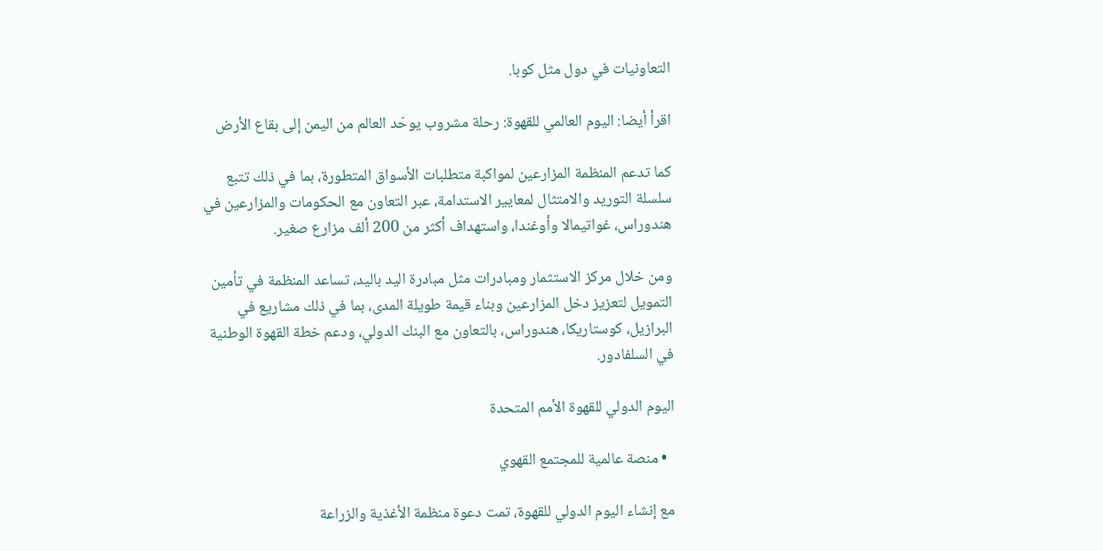التعاونيات في دول مثل كوبا.

اقرأ أيضا: اليوم العالمي للقهوة: رحلة مشروب يوحّد العالم من اليمن إلى بقاع الأرض

كما تدعم المنظمة المزارعين لمواكبة متطلبات الأسواق المتطورة، بما في ذلك تتبع سلسلة التوريد والامتثال لمعايير الاستدامة، عبر التعاون مع الحكومات والمزارعين في هندوراس، غواتيمالا وأوغندا، واستهداف أكثر من 200 ألف مزارع صغير.

ومن خلال مركز الاستثمار ومبادرات مثل مبادرة اليد باليد، تساعد المنظمة في تأمين التمويل لتعزيز دخل المزارعين وبناء قيمة طويلة المدى، بما في ذلك مشاريع في البرازيل، كوستاريكا، هندوراس، بالتعاون مع البنك الدولي، ودعم خطة القهوة الوطنية في السلفادور.

اليوم الدولي للقهوة الأمم المتحدة

  • منصة عالمية للمجتمع القهوي

مع إنشاء اليوم الدولي للقهوة، تمت دعوة منظمة الأغذية والزراعة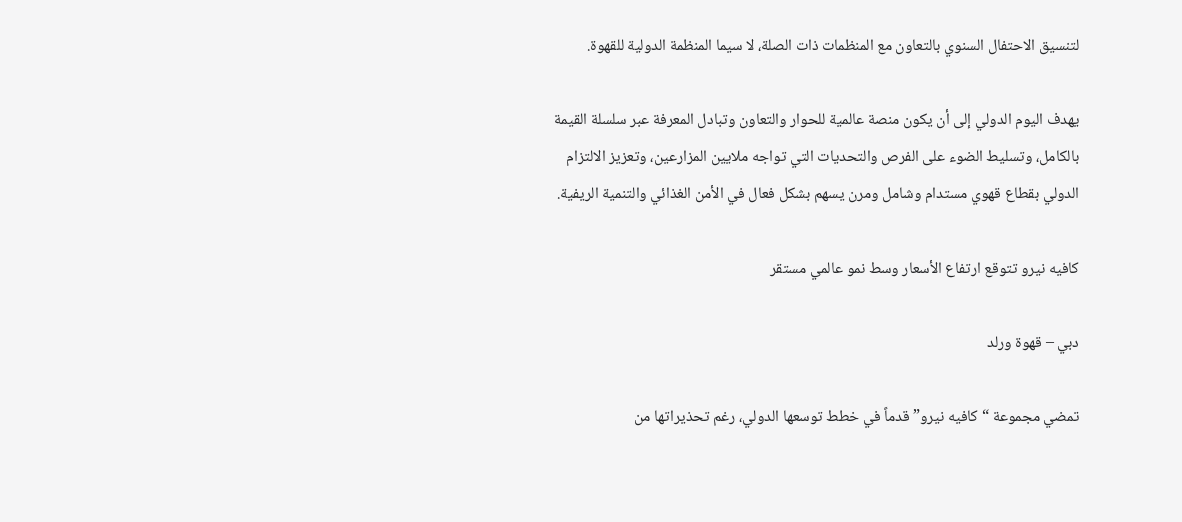لتنسيق الاحتفال السنوي بالتعاون مع المنظمات ذات الصلة، لا سيما المنظمة الدولية للقهوة.

يهدف اليوم الدولي إلى أن يكون منصة عالمية للحوار والتعاون وتبادل المعرفة عبر سلسلة القيمة بالكامل، وتسليط الضوء على الفرص والتحديات التي تواجه ملايين المزارعين، وتعزيز الالتزام الدولي بقطاع قهوي مستدام وشامل ومرن يسهم بشكل فعال في الأمن الغذائي والتنمية الريفية.

كافيه نيرو تتوقع ارتفاع الأسعار وسط نمو عالمي مستقر

دبي – قهوة ورلد

تمضي مجموعة “كافيه نيرو” قدماً في خطط توسعها الدولي، رغم تحذيراتها من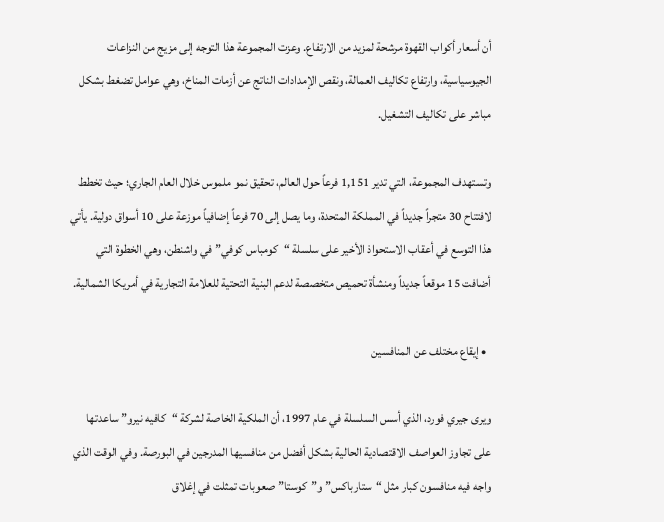أن أسعار أكواب القهوة مرشحة لمزيد من الارتفاع. وعزت المجموعة هذا التوجه إلى مزيج من النزاعات الجيوسياسية، وارتفاع تكاليف العمالة، ونقص الإمدادات الناتج عن أزمات المناخ، وهي عوامل تضغط بشكل مباشر على تكاليف التشغيل.

وتستهدف المجموعة، التي تدير 1,151 فرعاً حول العالم، تحقيق نمو ملموس خلال العام الجاري؛ حيث تخطط لافتتاح 30 متجراً جديداً في المملكة المتحدة، وما يصل إلى 70 فرعاً إضافياً موزعة على 10 أسواق دولية. يأتي هذا التوسع في أعقاب الاستحواذ الأخير على سلسلة “كومباس كوفي” في واشنطن، وهي الخطوة التي أضافت 15 موقعاً جديداً ومنشأة تحميص متخصصة لدعم البنية التحتية للعلامة التجارية في أمريكا الشمالية.

  • إيقاع مختلف عن المنافسين

ويرى جيري فورد، الذي أسس السلسلة في عام 1997، أن الملكية الخاصة لشركة “كافيه نيرو” ساعدتها على تجاوز العواصف الاقتصادية الحالية بشكل أفضل من منافسيها المدرجين في البورصة. وفي الوقت الذي واجه فيه منافسون كبار مثل “ستارباكس” و”كوستا” صعوبات تمثلت في إغلاق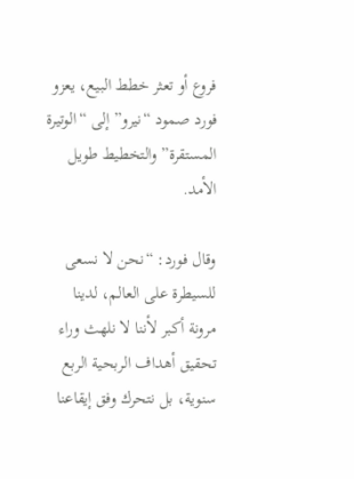فروع أو تعثر خطط البيع، يعزو فورد صمود “نيرو” إلى “الوتيرة المستقرة” والتخطيط طويل الأمد.

وقال فورد: “نحن لا نسعى للسيطرة على العالم، لدينا مرونة أكبر لأننا لا نلهث وراء تحقيق أهداف الربحية الربع سنوية، بل نتحرك وفق إيقاعنا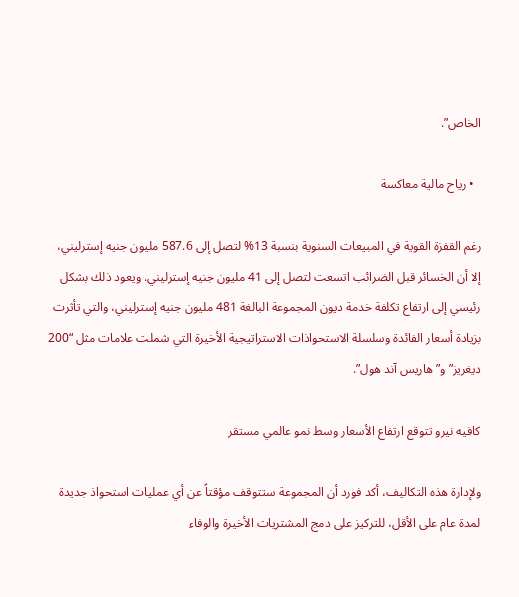الخاص”.

  • رياح مالية معاكسة

رغم القفزة القوية في المبيعات السنوية بنسبة 13% لتصل إلى 587.6 مليون جنيه إسترليني، إلا أن الخسائر قبل الضرائب اتسعت لتصل إلى 41 مليون جنيه إسترليني. ويعود ذلك بشكل رئيسي إلى ارتفاع تكلفة خدمة ديون المجموعة البالغة 481 مليون جنيه إسترليني، والتي تأثرت بزيادة أسعار الفائدة وسلسلة الاستحواذات الاستراتيجية الأخيرة التي شملت علامات مثل “200 ديغريز” و”هاريس آند هول”.

كافيه نيرو تتوقع ارتفاع الأسعار وسط نمو عالمي مستقر

ولإدارة هذه التكاليف، أكد فورد أن المجموعة ستتوقف مؤقتاً عن أي عمليات استحواذ جديدة لمدة عام على الأقل، للتركيز على دمج المشتريات الأخيرة والوفاء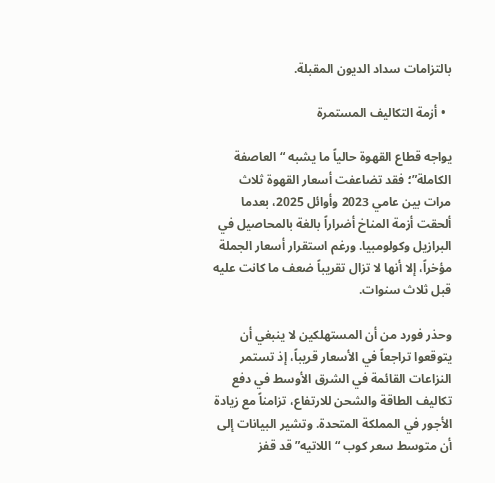بالتزامات سداد الديون المقبلة.

  • أزمة التكاليف المستمرة

يواجه قطاع القهوة حالياً ما يشبه “العاصفة الكاملة”؛ فقد تضاعفت أسعار القهوة ثلاث مرات بين عامي 2023 وأوائل 2025، بعدما ألحقت أزمة المناخ أضراراً بالغة بالمحاصيل في البرازيل وكولومبيا. ورغم استقرار أسعار الجملة مؤخراً، إلا أنها لا تزال تقريباً ضعف ما كانت عليه قبل ثلاث سنوات.

وحذر فورد من أن المستهلكين لا ينبغي أن يتوقعوا تراجعاً في الأسعار قريباً، إذ تستمر النزاعات القائمة في الشرق الأوسط في دفع تكاليف الطاقة والشحن للارتفاع، تزامناً مع زيادة الأجور في المملكة المتحدة. وتشير البيانات إلى أن متوسط سعر كوب “اللاتيه” قد قفز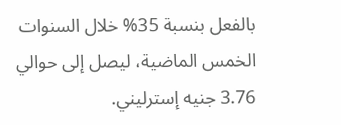بالفعل بنسبة 35% خلال السنوات الخمس الماضية، ليصل إلى حوالي 3.76 جنيه إسترليني.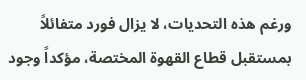ورغم هذه التحديات، لا يزال فورد متفائلاً بمستقبل قطاع القهوة المختصة، مؤكداً وجود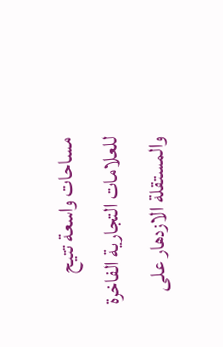مساحات واسعة تتيح للعلامات التجارية الفاخرة والمستقلة الازدهار على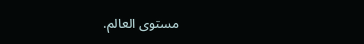مستوى العالم.